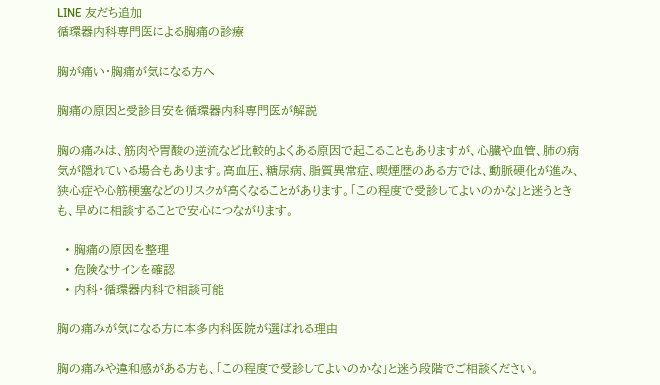LINE 友だち追加
循環器内科専門医による胸痛の診療

胸が痛い・胸痛が気になる方へ

胸痛の原因と受診目安を循環器内科専門医が解説

胸の痛みは、筋肉や胃酸の逆流など比較的よくある原因で起こることもありますが、心臓や血管、肺の病気が隠れている場合もあります。高血圧、糖尿病、脂質異常症、喫煙歴のある方では、動脈硬化が進み、狭心症や心筋梗塞などのリスクが高くなることがあります。「この程度で受診してよいのかな」と迷うときも、早めに相談することで安心につながります。

  • 胸痛の原因を整理
  • 危険なサインを確認
  • 内科・循環器内科で相談可能

胸の痛みが気になる方に本多内科医院が選ばれる理由

胸の痛みや違和感がある方も、「この程度で受診してよいのかな」と迷う段階でご相談ください。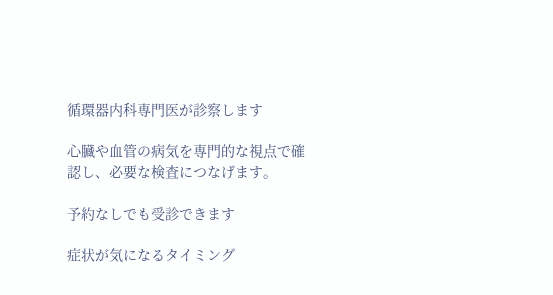循環器内科専門医が診察します

心臓や血管の病気を専門的な視点で確認し、必要な検査につなげます。

予約なしでも受診できます

症状が気になるタイミング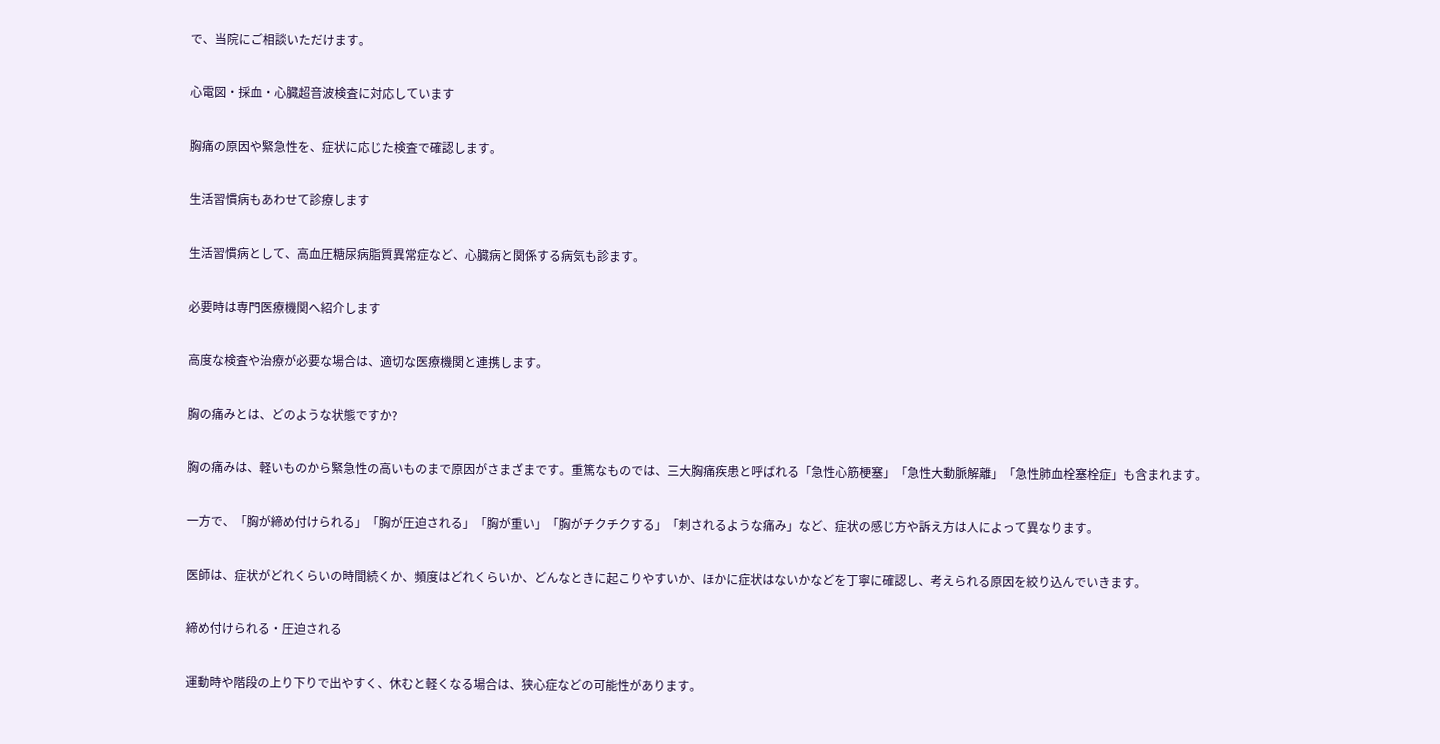で、当院にご相談いただけます。

心電図・採血・心臓超音波検査に対応しています

胸痛の原因や緊急性を、症状に応じた検査で確認します。

生活習慣病もあわせて診療します

生活習慣病として、高血圧糖尿病脂質異常症など、心臓病と関係する病気も診ます。

必要時は専門医療機関へ紹介します

高度な検査や治療が必要な場合は、適切な医療機関と連携します。

胸の痛みとは、どのような状態ですか?

胸の痛みは、軽いものから緊急性の高いものまで原因がさまざまです。重篤なものでは、三大胸痛疾患と呼ばれる「急性心筋梗塞」「急性大動脈解離」「急性肺血栓塞栓症」も含まれます。

一方で、「胸が締め付けられる」「胸が圧迫される」「胸が重い」「胸がチクチクする」「刺されるような痛み」など、症状の感じ方や訴え方は人によって異なります。

医師は、症状がどれくらいの時間続くか、頻度はどれくらいか、どんなときに起こりやすいか、ほかに症状はないかなどを丁寧に確認し、考えられる原因を絞り込んでいきます。

締め付けられる・圧迫される

運動時や階段の上り下りで出やすく、休むと軽くなる場合は、狭心症などの可能性があります。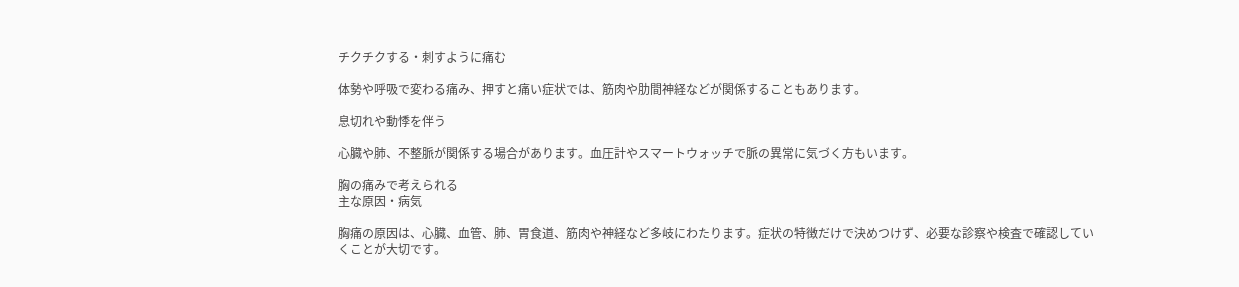チクチクする・刺すように痛む

体勢や呼吸で変わる痛み、押すと痛い症状では、筋肉や肋間神経などが関係することもあります。

息切れや動悸を伴う

心臓や肺、不整脈が関係する場合があります。血圧計やスマートウォッチで脈の異常に気づく方もいます。

胸の痛みで考えられる
主な原因・病気

胸痛の原因は、心臓、血管、肺、胃食道、筋肉や神経など多岐にわたります。症状の特徴だけで決めつけず、必要な診察や検査で確認していくことが大切です。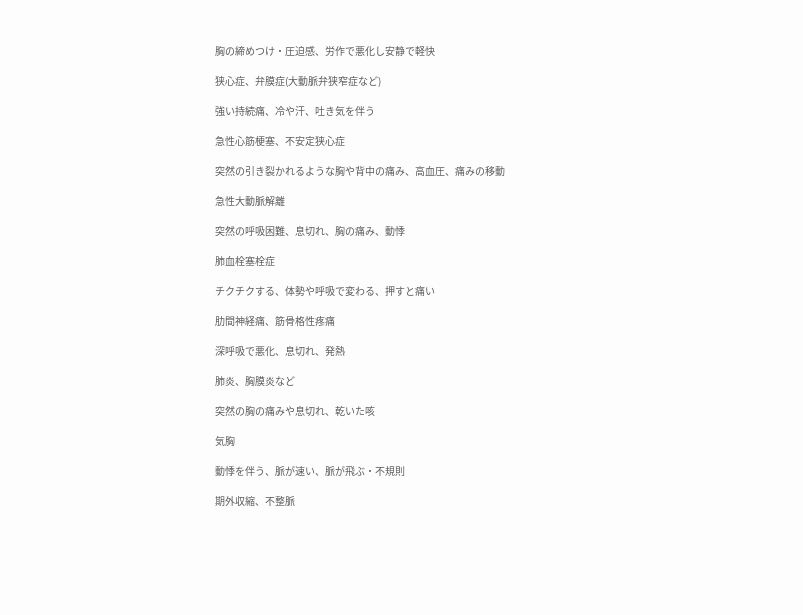胸の締めつけ・圧迫感、労作で悪化し安静で軽快

狭心症、弁膜症(大動脈弁狭窄症など)

強い持続痛、冷や汗、吐き気を伴う

急性心筋梗塞、不安定狭心症

突然の引き裂かれるような胸や背中の痛み、高血圧、痛みの移動

急性大動脈解離

突然の呼吸困難、息切れ、胸の痛み、動悸

肺血栓塞栓症

チクチクする、体勢や呼吸で変わる、押すと痛い

肋間神経痛、筋骨格性疼痛

深呼吸で悪化、息切れ、発熱

肺炎、胸膜炎など

突然の胸の痛みや息切れ、乾いた咳

気胸

動悸を伴う、脈が速い、脈が飛ぶ・不規則

期外収縮、不整脈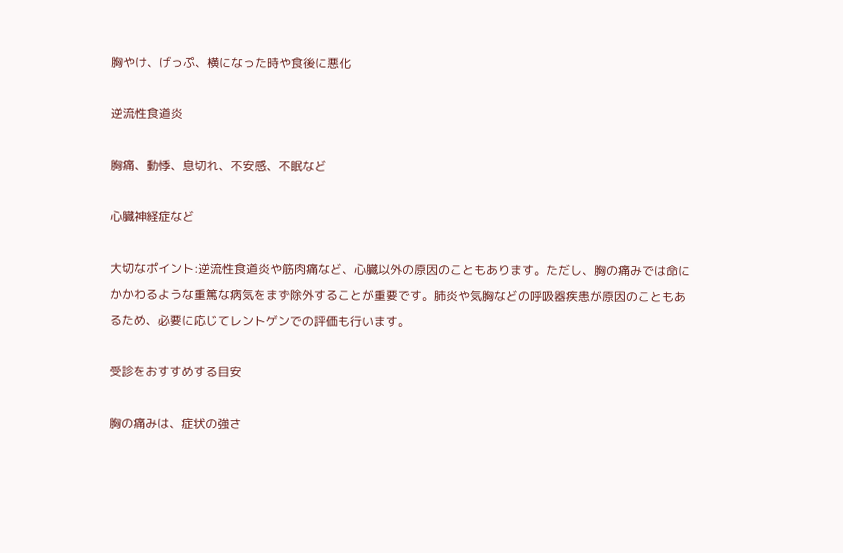胸やけ、げっぷ、横になった時や食後に悪化

逆流性食道炎

胸痛、動悸、息切れ、不安感、不眠など

心臓神経症など

大切なポイント:逆流性食道炎や筋肉痛など、心臓以外の原因のこともあります。ただし、胸の痛みでは命にかかわるような重篤な病気をまず除外することが重要です。肺炎や気胸などの呼吸器疾患が原因のこともあるため、必要に応じてレントゲンでの評価も行います。

受診をおすすめする目安

胸の痛みは、症状の強さ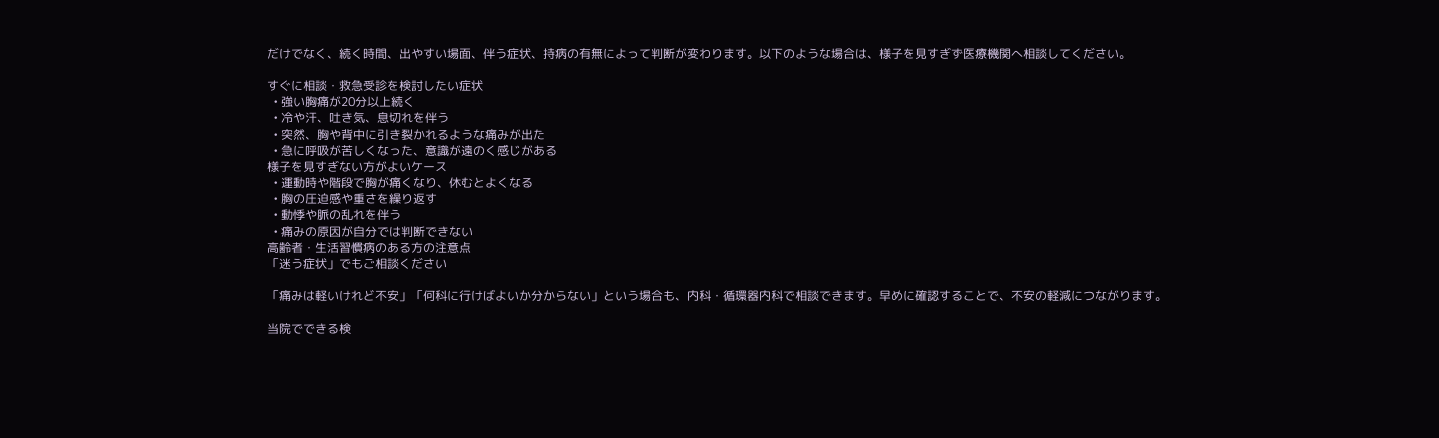だけでなく、続く時間、出やすい場面、伴う症状、持病の有無によって判断が変わります。以下のような場合は、様子を見すぎず医療機関へ相談してください。

すぐに相談・救急受診を検討したい症状
  • 強い胸痛が20分以上続く
  • 冷や汗、吐き気、息切れを伴う
  • 突然、胸や背中に引き裂かれるような痛みが出た
  • 急に呼吸が苦しくなった、意識が遠のく感じがある
様子を見すぎない方がよいケース
  • 運動時や階段で胸が痛くなり、休むとよくなる
  • 胸の圧迫感や重さを繰り返す
  • 動悸や脈の乱れを伴う
  • 痛みの原因が自分では判断できない
高齢者・生活習慣病のある方の注意点
「迷う症状」でもご相談ください

「痛みは軽いけれど不安」「何科に行けばよいか分からない」という場合も、内科・循環器内科で相談できます。早めに確認することで、不安の軽減につながります。

当院でできる検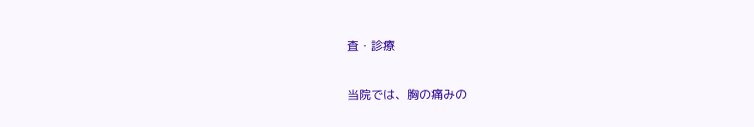査・診療

当院では、胸の痛みの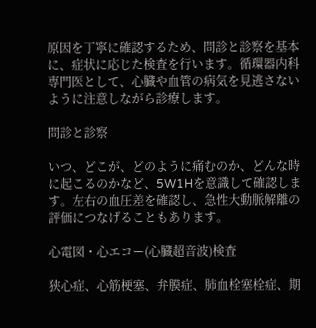原因を丁寧に確認するため、問診と診察を基本に、症状に応じた検査を行います。循環器内科専門医として、心臓や血管の病気を見逃さないように注意しながら診療します。

問診と診察

いつ、どこが、どのように痛むのか、どんな時に起こるのかなど、5W1Hを意識して確認します。左右の血圧差を確認し、急性大動脈解離の評価につなげることもあります。

心電図・心エコー(心臓超音波)検査

狭心症、心筋梗塞、弁膜症、肺血栓塞栓症、期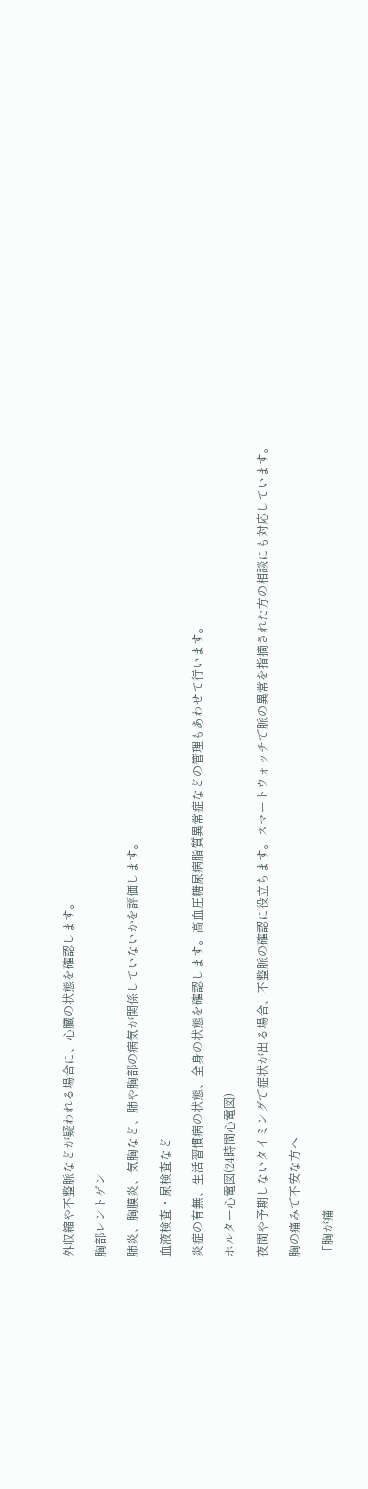外収縮や不整脈などが疑われる場合に、心臓の状態を確認します。

胸部レントゲン

肺炎、胸膜炎、気胸など、肺や胸部の病気が関係していないかを評価します。

血液検査・尿検査など

炎症の有無、生活習慣病の状態、全身の状態を確認します。高血圧糖尿病脂質異常症などの管理もあわせて行います。

ホルター心電図(24時間心電図)

夜間や予期しないタイミングで症状が出る場合、不整脈の確認に役立ちます。スマートウォッチで脈の異常を指摘された方の相談にも対応しています。

胸の痛みで不安な方へ

「胸が痛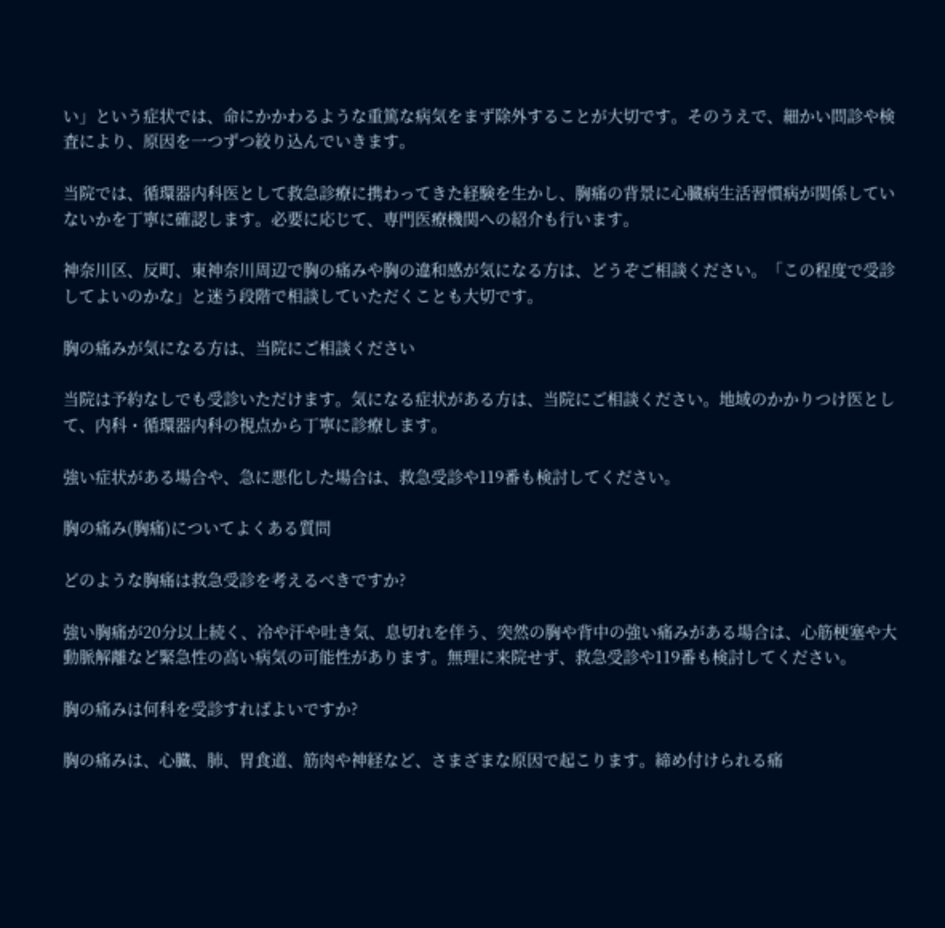い」という症状では、命にかかわるような重篤な病気をまず除外することが大切です。そのうえで、細かい問診や検査により、原因を一つずつ絞り込んでいきます。

当院では、循環器内科医として救急診療に携わってきた経験を生かし、胸痛の背景に心臓病生活習慣病が関係していないかを丁寧に確認します。必要に応じて、専門医療機関への紹介も行います。

神奈川区、反町、東神奈川周辺で胸の痛みや胸の違和感が気になる方は、どうぞご相談ください。「この程度で受診してよいのかな」と迷う段階で相談していただくことも大切です。

胸の痛みが気になる方は、当院にご相談ください

当院は予約なしでも受診いただけます。気になる症状がある方は、当院にご相談ください。地域のかかりつけ医として、内科・循環器内科の視点から丁寧に診療します。

強い症状がある場合や、急に悪化した場合は、救急受診や119番も検討してください。

胸の痛み(胸痛)についてよくある質問

どのような胸痛は救急受診を考えるべきですか?

強い胸痛が20分以上続く、冷や汗や吐き気、息切れを伴う、突然の胸や背中の強い痛みがある場合は、心筋梗塞や大動脈解離など緊急性の高い病気の可能性があります。無理に来院せず、救急受診や119番も検討してください。

胸の痛みは何科を受診すればよいですか?

胸の痛みは、心臓、肺、胃食道、筋肉や神経など、さまざまな原因で起こります。締め付けられる痛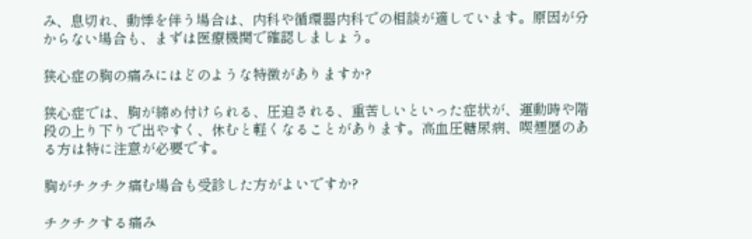み、息切れ、動悸を伴う場合は、内科や循環器内科での相談が適しています。原因が分からない場合も、まずは医療機関で確認しましょう。

狭心症の胸の痛みにはどのような特徴がありますか?

狭心症では、胸が締め付けられる、圧迫される、重苦しいといった症状が、運動時や階段の上り下りで出やすく、休むと軽くなることがあります。高血圧糖尿病、喫煙歴のある方は特に注意が必要です。

胸がチクチク痛む場合も受診した方がよいですか?

チクチクする痛み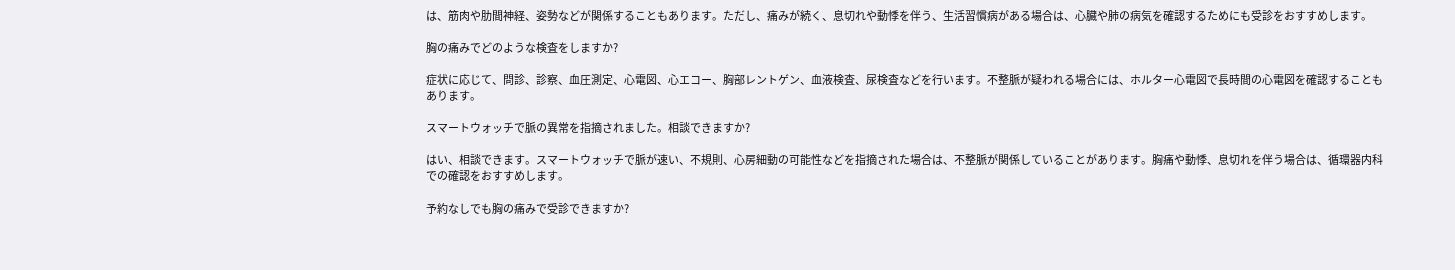は、筋肉や肋間神経、姿勢などが関係することもあります。ただし、痛みが続く、息切れや動悸を伴う、生活習慣病がある場合は、心臓や肺の病気を確認するためにも受診をおすすめします。

胸の痛みでどのような検査をしますか?

症状に応じて、問診、診察、血圧測定、心電図、心エコー、胸部レントゲン、血液検査、尿検査などを行います。不整脈が疑われる場合には、ホルター心電図で長時間の心電図を確認することもあります。

スマートウォッチで脈の異常を指摘されました。相談できますか?

はい、相談できます。スマートウォッチで脈が速い、不規則、心房細動の可能性などを指摘された場合は、不整脈が関係していることがあります。胸痛や動悸、息切れを伴う場合は、循環器内科での確認をおすすめします。

予約なしでも胸の痛みで受診できますか?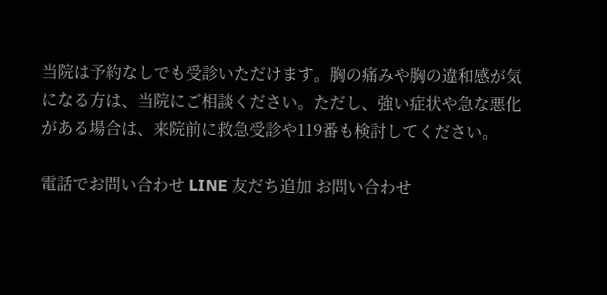当院は予約なしでも受診いただけます。胸の痛みや胸の違和感が気になる方は、当院にご相談ください。ただし、強い症状や急な悪化がある場合は、来院前に救急受診や119番も検討してください。

電話でお問い合わせ LINE 友だち追加 お問い合わせ